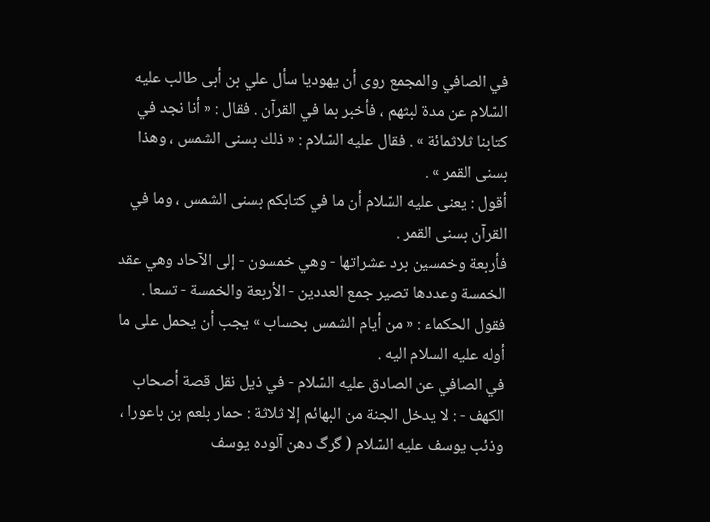في الصافي والمجمع روى أن يهوديا سأل علي بن أبى طالب عليه السّلام عن مدة لبثهم ، فأخبر بما في القرآن . فقال : « أنا نجد في كتابنا ثلاثمائة » . فقال عليه السّلام : « ذلك بسنى الشمس ، وهذا بسنى القمر » .
أقول : يعنى عليه السّلام أن ما في كتابكم بسنى الشمس ، وما في القرآن بسنى القمر .
فأربعة وخمسين برد عشراتها - وهي خمسون - إلى الآحاد وهي عقد الخمسة وعددها تصير جمع العددين - الأربعة والخمسة - تسعا .
فقول الحكماء : « من أيام الشمس بحساب » يجب أن يحمل على ما أوله عليه السلام اليه .
في الصافي عن الصادق عليه السّلام - في ذيل نقل قصة أصحاب الكهف - : لا يدخل الجنة من البهائم إلا ثلاثة : حمار بلعم بن باعورا ، وذئب يوسف عليه السّلام ( گرگ دهن آلوده يوسف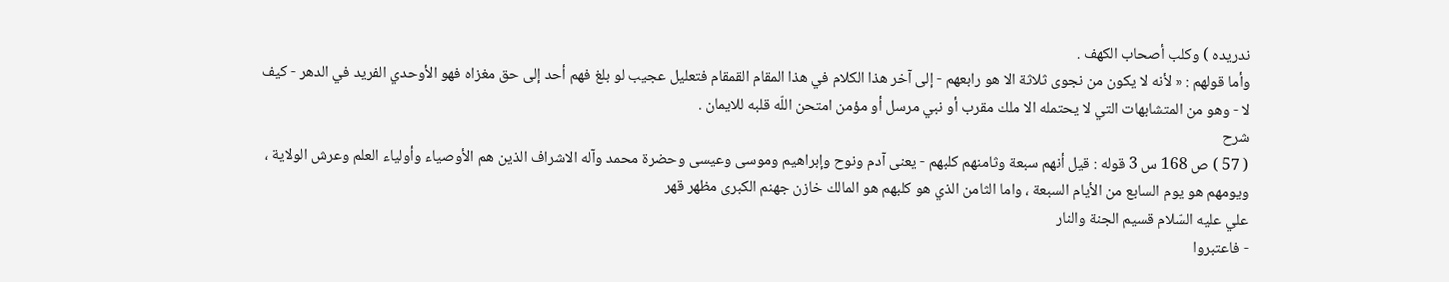ندريده ) وكلب أصحاب الكهف .
وأما قولهم : « لأنه لا يكون من نجوى ثلاثة الا هو رابعهم - إلى آخر هذا الكلام في هذا المقام القمقام فتعليل عجيب لو بلغ فهم أحد إلى حق مغزاه فهو الأوحدي الفريد في الدهر - كيف لا - وهو من المتشابهات التي لا يحتمله الا ملك مقرب أو نبي مرسل أو مؤمن امتحن اللّه قلبه للايمان .
شرح
( 57 ) ص 168 س 3 قوله : قيل أنهم سبعة وثامنهم كلبهم - يعنى آدم ونوح وإبراهيم وموسى وعيسى وحضرة محمد وآله الاشراف الذين هم الأوصياء وأولياء العلم وعرش الولاية ، ويومهم هو يوم السابع من الأيام السبعة ، واما الثامن الذي هو كلبهم هو المالك خازن جهنم الكبرى مظهر قهر
علي عليه السّلام قسيم الجنة والنار
- فاعتبروا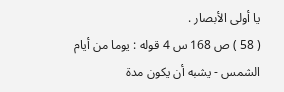يا أولى الأبصار .
( 58 ) ص 168 س 4 قوله : يوما من أيام الشمس - يشبه أن يكون مدة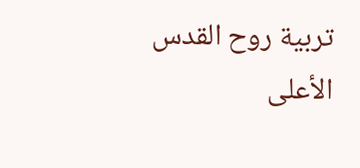تربية روح القدس الأعلى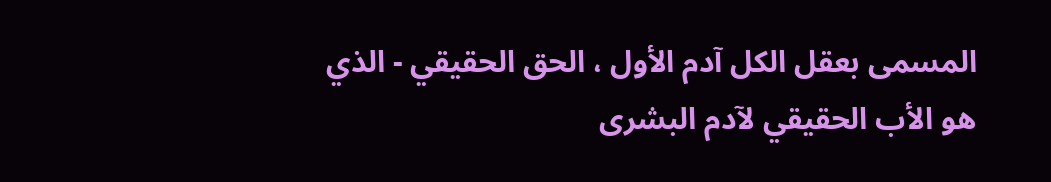المسمى بعقل الكل آدم الأول ، الحق الحقيقي - الذي هو الأب الحقيقي لآدم البشرى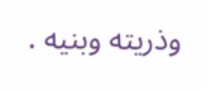وذريته وبنيه .